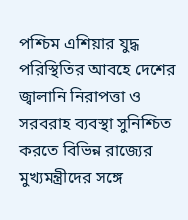পশ্চিম এশিয়ার যুদ্ধ পরিস্থিতির আবহে দেশের জ্বালানি নিরাপত্তা ও সরবরাহ ব্যবস্থা সুনিশ্চিত করতে বিভিন্ন রাজ্যের মুখ্যমন্ত্রীদের সঙ্গে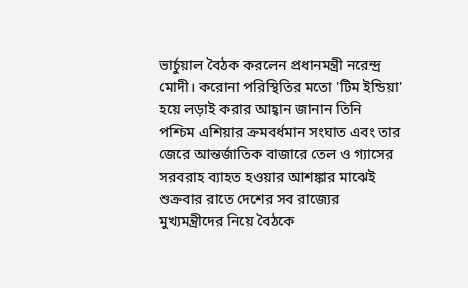ভার্চুয়াল বৈঠক করলেন প্রধানমন্ত্রী নরেন্দ্র মোদী। করোনা পরিস্থিতির মতো 'টিম ইন্ডিয়া' হয়ে লড়াই করার আহ্বান জানান তিনি
পশ্চিম এশিয়ার ক্রমবর্ধমান সংঘাত এবং তার জেরে আন্তর্জাতিক বাজারে তেল ও গ্যাসের সরবরাহ ব্যাহত হওয়ার আশঙ্কার মাঝেই শুক্রবার রাতে দেশের সব রাজ্যের মুখ্যমন্ত্রীদের নিয়ে বৈঠকে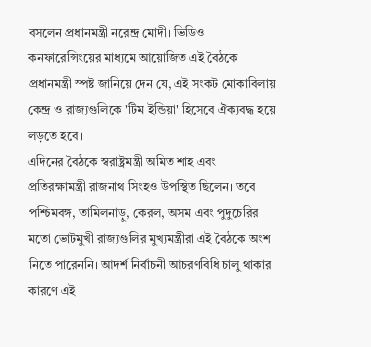বসলেন প্রধানমন্ত্রী নরেন্দ্র মোদী। ভিডিও কনফারেন্সিংয়ের মাধ্যমে আয়োজিত এই বৈঠকে প্রধানমন্ত্রী স্পষ্ট জানিয়ে দেন যে, এই সংকট মোকাবিলায় কেন্দ্র ও রাজ্যগুলিকে 'টিম ইন্ডিয়া' হিসেবে ঐক্যবদ্ধ হয়ে লড়তে হবে।
এদিনের বৈঠকে স্বরাষ্ট্রমন্ত্রী অমিত শাহ এবং প্রতিরক্ষামন্ত্রী রাজনাথ সিংহও উপস্থিত ছিলেন। তবে পশ্চিমবঙ্গ, তামিলনাড়ু, কেরল, অসম এবং পুদুচেরির মতো ভোটমুখী রাজ্যগুলির মুখ্যমন্ত্রীরা এই বৈঠকে অংশ নিতে পারেননি। আদর্শ নির্বাচনী আচরণবিধি চালু থাকার কারণে এই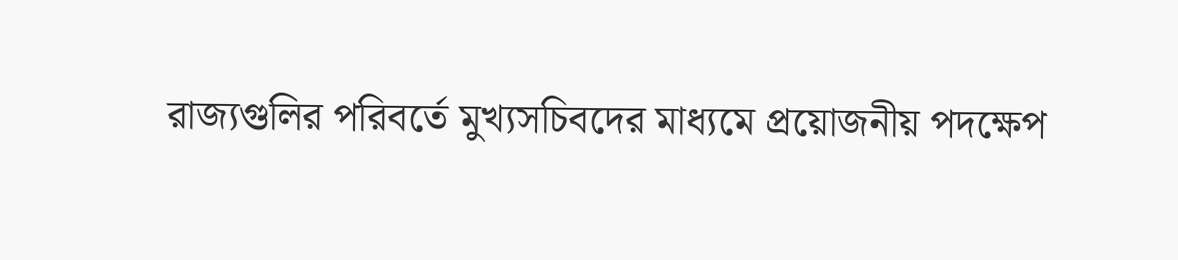রাজ্যগুলির পরিবর্তে মুখ্যসচিবদের মাধ্যমে প্রয়োজনীয় পদক্ষেপ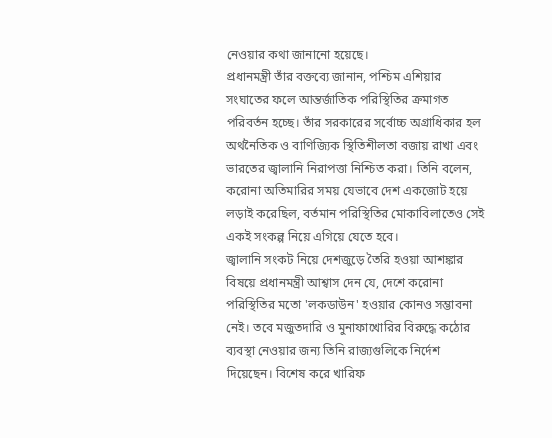নেওয়ার কথা জানানো হয়েছে।
প্রধানমন্ত্রী তাঁর বক্তব্যে জানান, পশ্চিম এশিয়ার সংঘাতের ফলে আন্তর্জাতিক পরিস্থিতির ক্রমাগত পরিবর্তন হচ্ছে। তাঁর সরকারের সর্বোচ্চ অগ্রাধিকার হল অর্থনৈতিক ও বাণিজ্যিক স্থিতিশীলতা বজায় রাখা এবং ভারতের জ্বালানি নিরাপত্তা নিশ্চিত করা। তিনি বলেন, করোনা অতিমারির সময় যেভাবে দেশ একজোট হয়ে লড়াই করেছিল, বর্তমান পরিস্থিতির মোকাবিলাতেও সেই একই সংকল্প নিয়ে এগিয়ে যেতে হবে।
জ্বালানি সংকট নিয়ে দেশজুড়ে তৈরি হওয়া আশঙ্কার বিষয়ে প্রধানমন্ত্রী আশ্বাস দেন যে, দেশে করোনা পরিস্থিতির মতো 'লকডাউন' হওয়ার কোনও সম্ভাবনা নেই। তবে মজুতদারি ও মুনাফাখোরির বিরুদ্ধে কঠোর ব্যবস্থা নেওয়ার জন্য তিনি রাজ্যগুলিকে নির্দেশ দিয়েছেন। বিশেষ করে খারিফ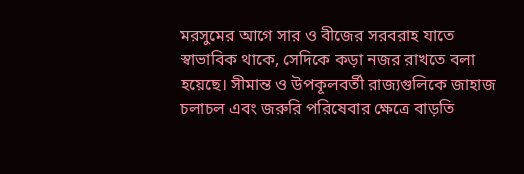মরসুমের আগে সার ও বীজের সরবরাহ যাতে স্বাভাবিক থাকে, সেদিকে কড়া নজর রাখতে বলা হয়েছে। সীমান্ত ও উপকূলবর্তী রাজ্যগুলিকে জাহাজ চলাচল এবং জরুরি পরিষেবার ক্ষেত্রে বাড়তি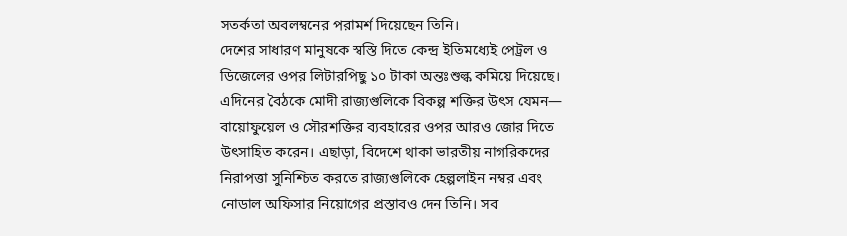সতর্কতা অবলম্বনের পরামর্শ দিয়েছেন তিনি।
দেশের সাধারণ মানুষকে স্বস্তি দিতে কেন্দ্র ইতিমধ্যেই পেট্রল ও ডিজেলের ওপর লিটারপিছু ১০ টাকা অন্তঃশুল্ক কমিয়ে দিয়েছে। এদিনের বৈঠকে মোদী রাজ্যগুলিকে বিকল্প শক্তির উৎস যেমন— বায়োফুয়েল ও সৌরশক্তির ব্যবহারের ওপর আরও জোর দিতে উৎসাহিত করেন। এছাড়া, বিদেশে থাকা ভারতীয় নাগরিকদের নিরাপত্তা সুনিশ্চিত করতে রাজ্যগুলিকে হেল্পলাইন নম্বর এবং নোডাল অফিসার নিয়োগের প্রস্তাবও দেন তিনি। সব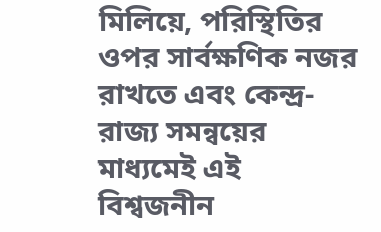মিলিয়ে, পরিস্থিতির ওপর সার্বক্ষণিক নজর রাখতে এবং কেন্দ্র-রাজ্য সমন্বয়ের মাধ্যমেই এই বিশ্বজনীন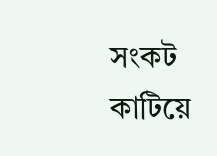সংকট কাটিয়ে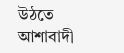উঠতে আশাবাদী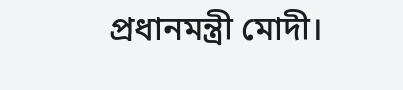প্রধানমন্ত্রী মোদী।